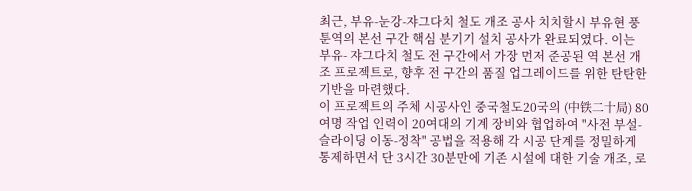최근, 부유-눈강-쟈그다치 철도 개조 공사 치치할시 부유현 풍툰역의 본선 구간 핵심 분기기 설치 공사가 완료되였다. 이는 부유- 쟈그다치 철도 전 구간에서 가장 먼저 준공된 역 본선 개조 프로젝트로, 향후 전 구간의 품질 업그레이드를 위한 탄탄한 기반을 마련했다.
이 프로젝트의 주체 시공사인 중국철도20국의 (中铁二十局) 80여명 작업 인력이 20여대의 기계 장비와 협업하여 "사전 부설-슬라이딩 이동-정착" 공법을 적용해 각 시공 단계를 정밀하게 통제하면서 단 3시간 30분만에 기존 시설에 대한 기술 개조, 로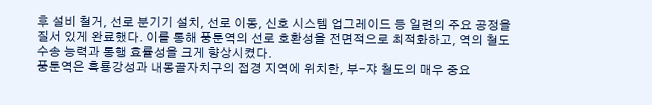후 설비 철거, 선로 분기기 설치, 선로 이동, 신호 시스템 업그레이드 등 일련의 주요 공정을 질서 있게 완료했다. 이를 통해 풍툰역의 선로 호환성을 전면적으로 최적화하고, 역의 철도 수송 능력과 통행 효률성을 크게 향상시켰다.
풍툰역은 흑룡강성과 내몽골자치구의 접경 지역에 위치한, 부-쟈 철도의 매우 중요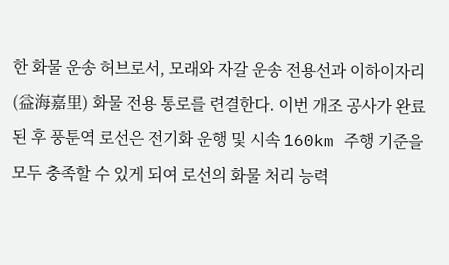한 화물 운송 허브로서, 모래와 자갈 운송 전용선과 이하이자리(益海嘉里) 화물 전용 통로를 련결한다. 이번 개조 공사가 완료된 후 풍툰역 로선은 전기화 운행 및 시속 160km 주행 기준을 모두 충족할 수 있게 되여 로선의 화물 처리 능력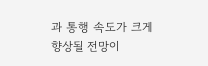과 통행 속도가 크게 향상될 전망이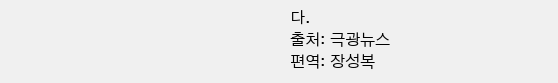다.
출처: 극광뉴스
편역: 장성복